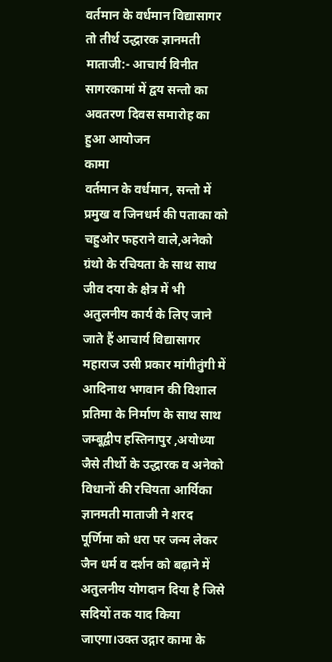वर्तमान के वर्धमान विद्यासागर तो तीर्थ उद्धारक ज्ञानमती माताजी:- आचार्य विनीत सागरकामां में द्वय सन्तो का अवतरण दिवस समारोह का हुआ आयोजन
कामा
वर्तमान के वर्धमान, सन्तो में प्रमुख व जिनधर्म की पताका को चहुओर फहराने वाले,अनेको ग्रंथो के रचियता के साथ साथ जीव दया के क्षेत्र में भी अतुलनीय कार्य के लिए जाने जाते हैं आचार्य विद्यासागर महाराज उसी प्रकार मांगीतुंगी में आदिनाथ भगवान की विशाल प्रतिमा के निर्माण के साथ साथ जम्बूद्वीप हस्तिनापुर ,अयोध्या जैसे तीर्थो के उद्धारक व अनेको विधानों की रचियता आर्यिका ज्ञानमती माताजी ने शरद पूर्णिमा को धरा पर जन्म लेकर जैन धर्म व दर्शन को बढ़ाने में अतुलनीय योगदान दिया है जिसे सदियों तक याद किया जाएगा।उक्त उद्गार कामा के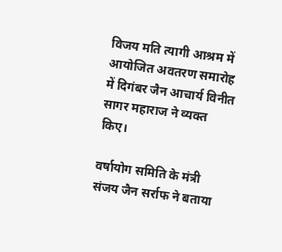विजय मति त्यागी आश्रम में आयोजित अवतरण समारोह में दिगंबर जैन आचार्य विनीत सागर महाराज ने व्यक्त किए।

वर्षायोग समिति के मंत्री संजय जैन सर्राफ ने बताया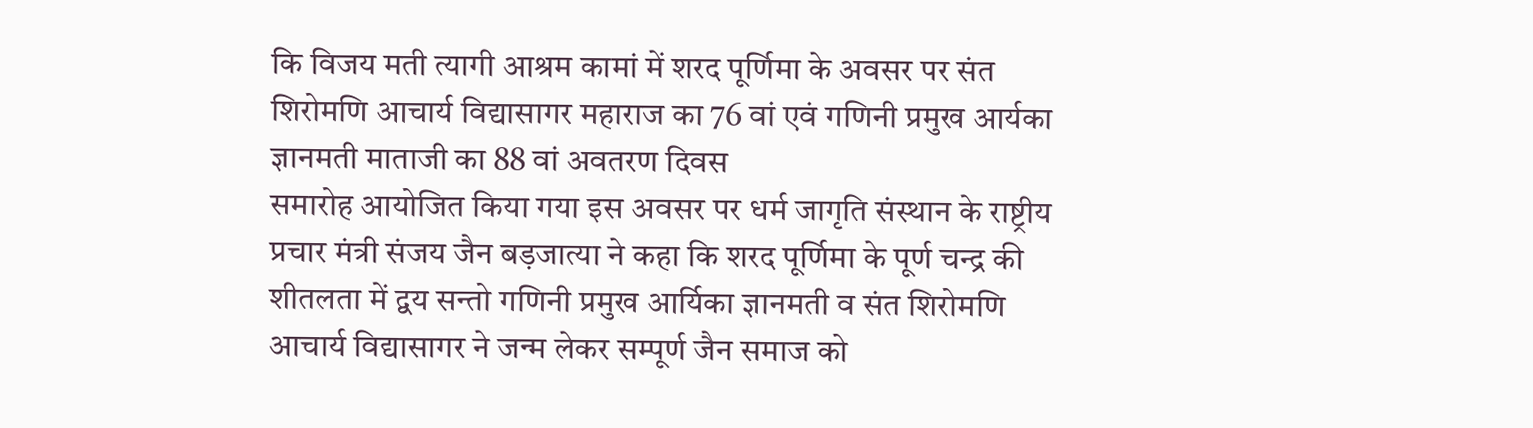कि विजय मती त्यागी आश्रम कामां में शरद पूर्णिमा के अवसर पर संत शिरोमणि आचार्य विद्यासागर महाराज का 76 वां एवं गणिनी प्रमुख आर्यका ज्ञानमती माताजी का 88 वां अवतरण दिवस
समारोह आयोजित किया गया इस अवसर पर धर्म जागृति संस्थान के राष्ट्रीय प्रचार मंत्री संजय जैन बड़जात्या ने कहा कि शरद पूर्णिमा के पूर्ण चन्द्र की शीतलता में द्वय सन्तो गणिनी प्रमुख आर्यिका ज्ञानमती व संत शिरोमणि आचार्य विद्यासागर ने जन्म लेकर सम्पूर्ण जैन समाज को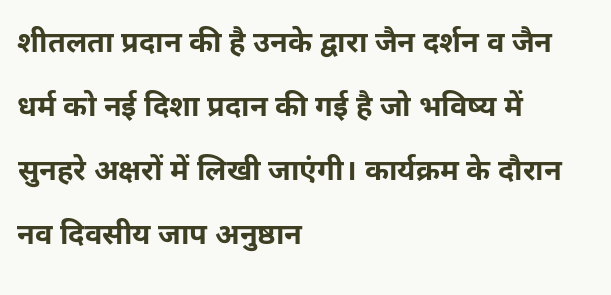शीतलता प्रदान की है उनके द्वारा जैन दर्शन व जैन धर्म को नई दिशा प्रदान की गई है जो भविष्य में सुनहरे अक्षरों में लिखी जाएंगी। कार्यक्रम के दौरान नव दिवसीय जाप अनुष्ठान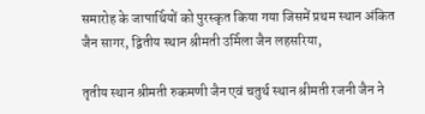समारोह के जापार्थियों को पुरस्कृत किया गया जिसमें प्रथम स्थान अंकित जैन सागर, द्वितीय स्थान श्रीमती उर्मिला जैन लहसरिया,

तृतीय स्थान श्रीमती रुकमणी जैन एवं चतुर्थ स्थान श्रीमती रजनी जैन ने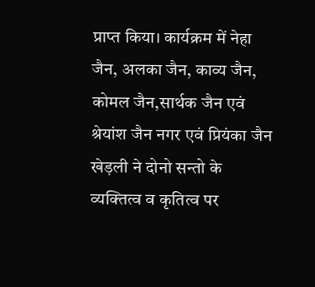प्राप्त किया। कार्यक्रम में नेहा जैन, अलका जैन, काव्य जैन, कोमल जैन,सार्थक जैन एवं श्रेयांश जैन नगर एवं प्रियंका जैन खेड़ली ने दोनो सन्तो के व्यक्तित्व व कृतित्व पर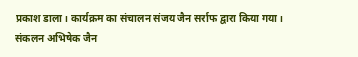प्रकाश डाला। कार्यक्रम का संचालन संजय जैन सर्राफ द्वारा किया गया।
संकलन अभिषेक जैन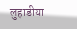लुहाडीया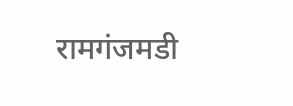रामगंजमडी